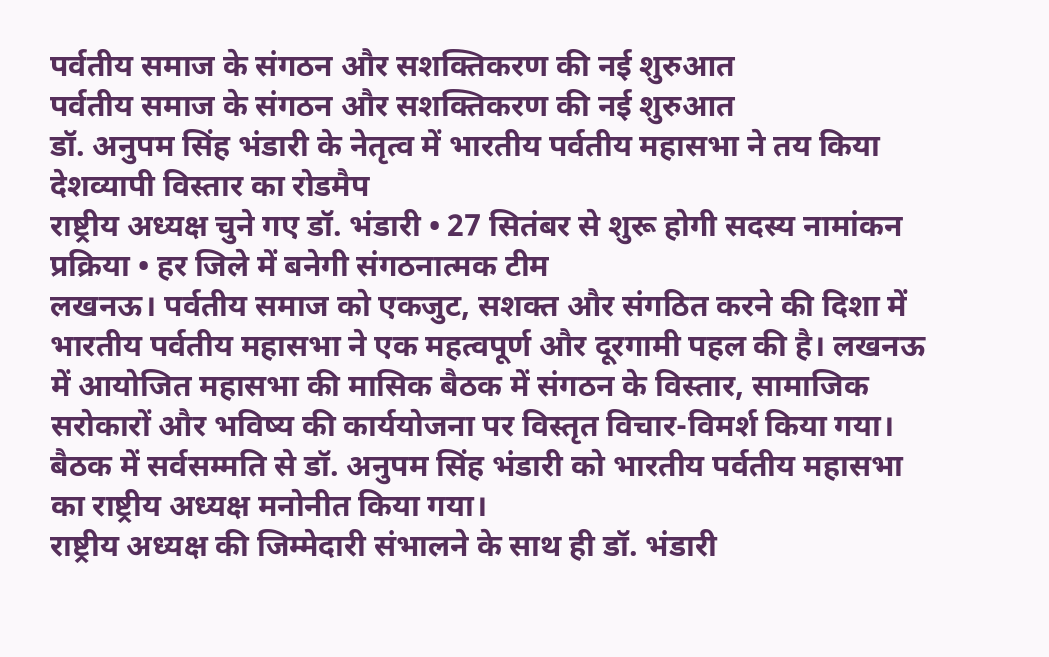पर्वतीय समाज के संगठन और सशक्तिकरण की नई शुरुआत
पर्वतीय समाज के संगठन और सशक्तिकरण की नई शुरुआत
डॉ. अनुपम सिंह भंडारी के नेतृत्व में भारतीय पर्वतीय महासभा ने तय किया देशव्यापी विस्तार का रोडमैप
राष्ट्रीय अध्यक्ष चुने गए डॉ. भंडारी • 27 सितंबर से शुरू होगी सदस्य नामांकन प्रक्रिया • हर जिले में बनेगी संगठनात्मक टीम
लखनऊ। पर्वतीय समाज को एकजुट, सशक्त और संगठित करने की दिशा में भारतीय पर्वतीय महासभा ने एक महत्वपूर्ण और दूरगामी पहल की है। लखनऊ में आयोजित महासभा की मासिक बैठक में संगठन के विस्तार, सामाजिक सरोकारों और भविष्य की कार्ययोजना पर विस्तृत विचार-विमर्श किया गया। बैठक में सर्वसम्मति से डॉ. अनुपम सिंह भंडारी को भारतीय पर्वतीय महासभा का राष्ट्रीय अध्यक्ष मनोनीत किया गया।
राष्ट्रीय अध्यक्ष की जिम्मेदारी संभालने के साथ ही डॉ. भंडारी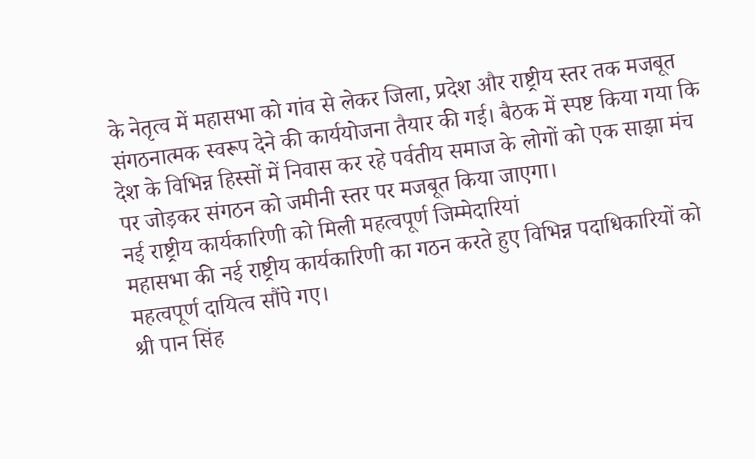के नेतृत्व में महासभा को गांव से लेकर जिला, प्रदेश और राष्ट्रीय स्तर तक मजबूत संगठनात्मक स्वरूप देने की कार्ययोजना तैयार की गई। बैठक में स्पष्ट किया गया कि देश के विभिन्न हिस्सों में निवास कर रहे पर्वतीय समाज के लोगों को एक साझा मंच पर जोड़कर संगठन को जमीनी स्तर पर मजबूत किया जाएगा।
नई राष्ट्रीय कार्यकारिणी को मिली महत्वपूर्ण जिम्मेदारियां
महासभा की नई राष्ट्रीय कार्यकारिणी का गठन करते हुए विभिन्न पदाधिकारियों को महत्वपूर्ण दायित्व सौंपे गए।
श्री पान सिंह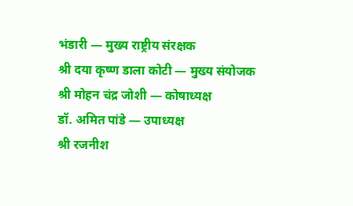भंडारी — मुख्य राष्ट्रीय संरक्षक
श्री दया कृष्ण डाला कोटी — मुख्य संयोजक
श्री मोहन चंद्र जोशी — कोषाध्यक्ष
डॉ. अमित पांडे — उपाध्यक्ष
श्री रजनीश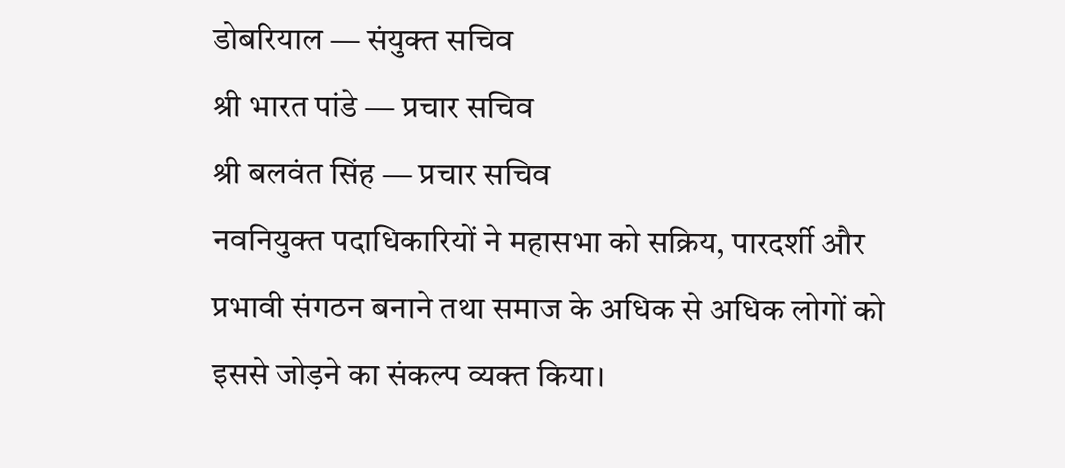डोबरियाल — संयुक्त सचिव
श्री भारत पांडे — प्रचार सचिव
श्री बलवंत सिंह — प्रचार सचिव
नवनियुक्त पदाधिकारियों ने महासभा को सक्रिय, पारदर्शी और प्रभावी संगठन बनाने तथा समाज के अधिक से अधिक लोगों को इससे जोड़ने का संकल्प व्यक्त किया।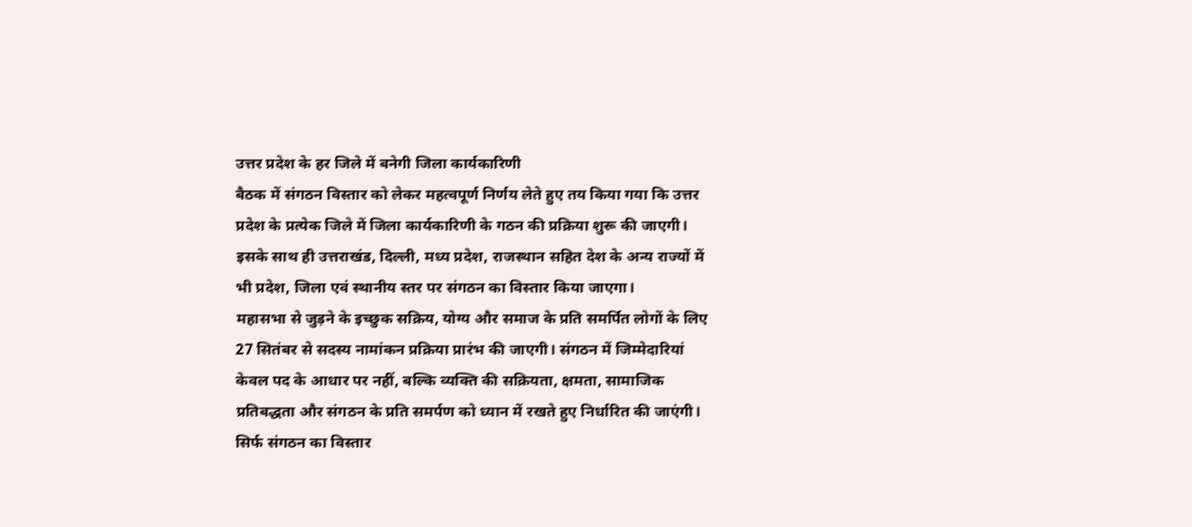उत्तर प्रदेश के हर जिले में बनेगी जिला कार्यकारिणी
बैठक में संगठन विस्तार को लेकर महत्वपूर्ण निर्णय लेते हुए तय किया गया कि उत्तर प्रदेश के प्रत्येक जिले में जिला कार्यकारिणी के गठन की प्रक्रिया शुरू की जाएगी।
इसके साथ ही उत्तराखंड, दिल्ली, मध्य प्रदेश, राजस्थान सहित देश के अन्य राज्यों में भी प्रदेश, जिला एवं स्थानीय स्तर पर संगठन का विस्तार किया जाएगा।
महासभा से जुड़ने के इच्छुक सक्रिय, योग्य और समाज के प्रति समर्पित लोगों के लिए 27 सितंबर से सदस्य नामांकन प्रक्रिया प्रारंभ की जाएगी। संगठन में जिम्मेदारियां केवल पद के आधार पर नहीं, बल्कि व्यक्ति की सक्रियता, क्षमता, सामाजिक प्रतिबद्धता और संगठन के प्रति समर्पण को ध्यान में रखते हुए निर्धारित की जाएंगी।
सिर्फ संगठन का विस्तार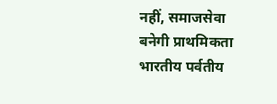नहीं, समाजसेवा बनेगी प्राथमिकता
भारतीय पर्वतीय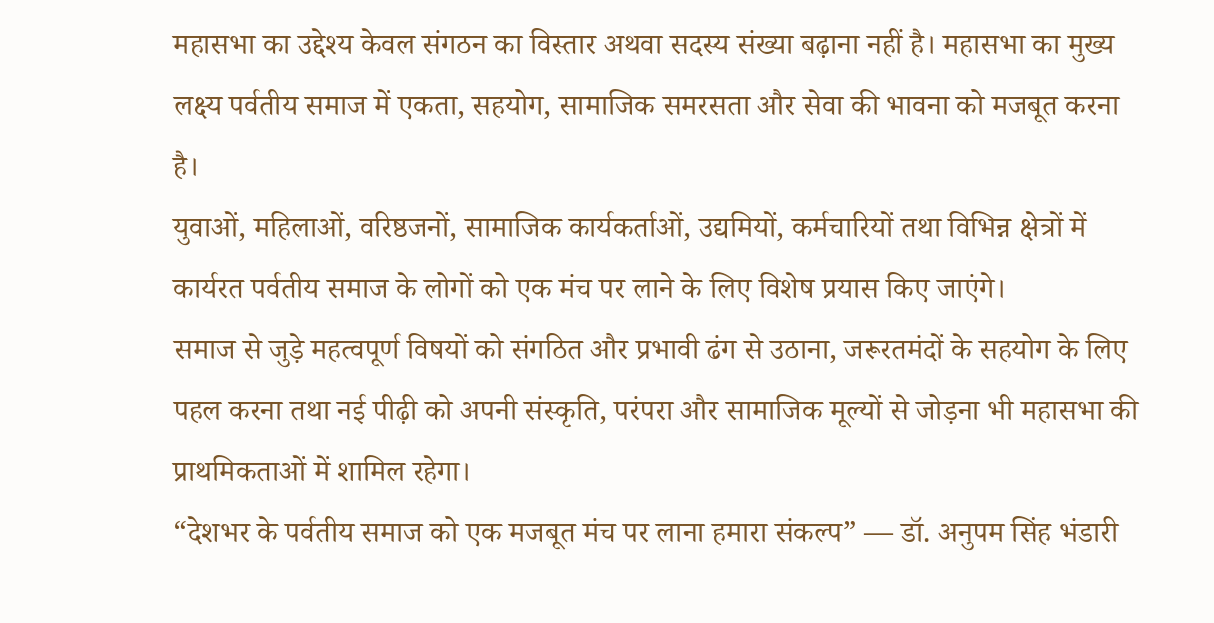महासभा का उद्देश्य केवल संगठन का विस्तार अथवा सदस्य संख्या बढ़ाना नहीं है। महासभा का मुख्य लक्ष्य पर्वतीय समाज में एकता, सहयोग, सामाजिक समरसता और सेवा की भावना को मजबूत करना है।
युवाओं, महिलाओं, वरिष्ठजनों, सामाजिक कार्यकर्ताओं, उद्यमियों, कर्मचारियों तथा विभिन्न क्षेत्रों में कार्यरत पर्वतीय समाज के लोगों को एक मंच पर लाने के लिए विशेष प्रयास किए जाएंगे।
समाज से जुड़े महत्वपूर्ण विषयों को संगठित और प्रभावी ढंग से उठाना, जरूरतमंदों के सहयोग के लिए पहल करना तथा नई पीढ़ी को अपनी संस्कृति, परंपरा और सामाजिक मूल्यों से जोड़ना भी महासभा की प्राथमिकताओं में शामिल रहेगा।
“देशभर के पर्वतीय समाज को एक मजबूत मंच पर लाना हमारा संकल्प” — डॉ. अनुपम सिंह भंडारी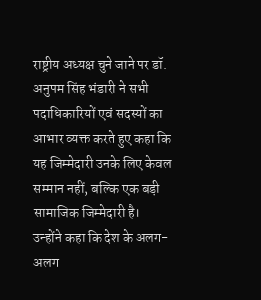राष्ट्रीय अध्यक्ष चुने जाने पर डॉ. अनुपम सिंह भंडारी ने सभी पदाधिकारियों एवं सदस्यों का आभार व्यक्त करते हुए कहा कि यह जिम्मेदारी उनके लिए केवल सम्मान नहीं, बल्कि एक बड़ी सामाजिक जिम्मेदारी है।
उन्होंने कहा कि देश के अलग-अलग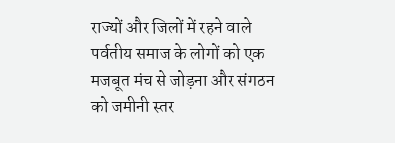राज्यों और जिलों में रहने वाले पर्वतीय समाज के लोगों को एक मजबूत मंच से जोड़ना और संगठन को जमीनी स्तर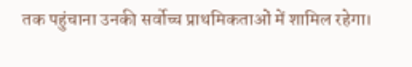तक पहुंचाना उनकी सर्वोच्च प्राथमिकताओं में शामिल रहेगा।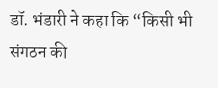डॉ. भंडारी ने कहा कि “किसी भी संगठन की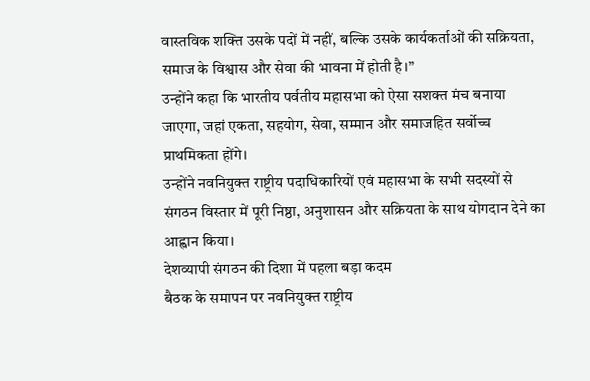वास्तविक शक्ति उसके पदों में नहीं, बल्कि उसके कार्यकर्ताओं की सक्रियता, समाज के विश्वास और सेवा की भावना में होती है।”
उन्होंने कहा कि भारतीय पर्वतीय महासभा को ऐसा सशक्त मंच बनाया जाएगा, जहां एकता, सहयोग, सेवा, सम्मान और समाजहित सर्वोच्च प्राथमिकता होंगे।
उन्होंने नवनियुक्त राष्ट्रीय पदाधिकारियों एवं महासभा के सभी सदस्यों से संगठन विस्तार में पूरी निष्ठा, अनुशासन और सक्रियता के साथ योगदान देने का आह्वान किया।
देशव्यापी संगठन की दिशा में पहला बड़ा कदम
बैठक के समापन पर नवनियुक्त राष्ट्रीय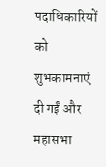पदाधिकारियों को शुभकामनाएं दी गईं और महासभा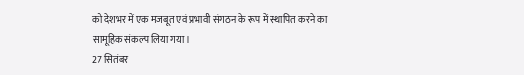को देशभर में एक मजबूत एवं प्रभावी संगठन के रूप में स्थापित करने का सामूहिक संकल्प लिया गया।
27 सितंबर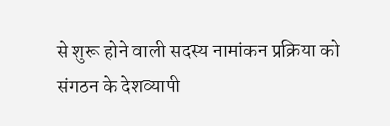से शुरू होने वाली सदस्य नामांकन प्रक्रिया को संगठन के देशव्यापी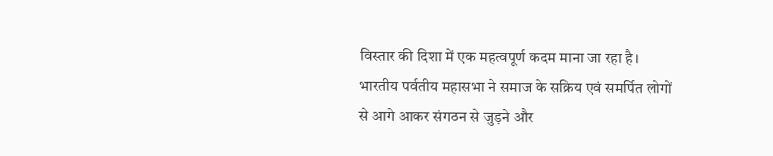विस्तार की दिशा में एक महत्वपूर्ण कदम माना जा रहा है।
भारतीय पर्वतीय महासभा ने समाज के सक्रिय एवं समर्पित लोगों से आगे आकर संगठन से जुड़ने और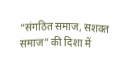“संगठित समाज, सशक्त समाज” की दिशा में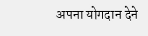अपना योगदान देने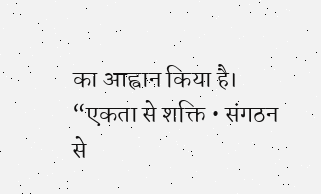का आह्वान किया है।
“एकता से शक्ति • संगठन से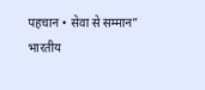पहचान • सेवा से सम्मान”
भारतीय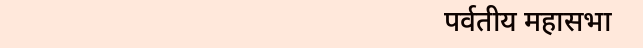पर्वतीय महासभा